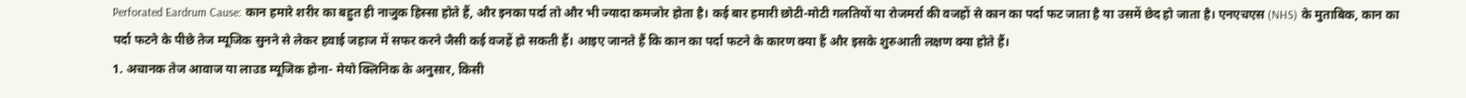Perforated Eardrum Cause: कान हमारे शरीर का बहुत ही नाजुक हिस्सा होते हैं, और इनका पर्दा तो और भी ज्यादा कमजोर होता है। कई बार हमारी छोटी-मोटी गलतियों या रोजमर्रा की वजहों से कान का पर्दा फट जाता है या उसमें छेद हो जाता है। एनएचएस (NHS) के मुताबिक, कान का पर्दा फटने के पीछे तेज म्यूजिक सुनने से लेकर हवाई जहाज में सफर करने जैसी कई वजहें हो सकती हैं। आइए जानते हैं कि कान का पर्दा फटने के कारण क्या हैं और इसके शुरुआती लक्षण क्या होते हैं।
1. अचानक तेज आवाज या लाउड म्यूजिक होना- मेयो क्लिनिक के अनुसार, किसी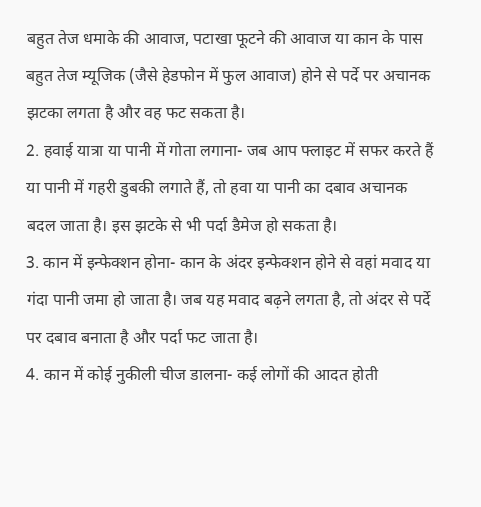बहुत तेज धमाके की आवाज, पटाखा फूटने की आवाज या कान के पास बहुत तेज म्यूजिक (जैसे हेडफोन में फुल आवाज) होने से पर्दे पर अचानक झटका लगता है और वह फट सकता है।
2. हवाई यात्रा या पानी में गोता लगाना- जब आप फ्लाइट में सफर करते हैं या पानी में गहरी डुबकी लगाते हैं, तो हवा या पानी का दबाव अचानक बदल जाता है। इस झटके से भी पर्दा डैमेज हो सकता है।
3. कान में इन्फेक्शन होना- कान के अंदर इन्फेक्शन होने से वहां मवाद या गंदा पानी जमा हो जाता है। जब यह मवाद बढ़ने लगता है, तो अंदर से पर्दे पर दबाव बनाता है और पर्दा फट जाता है।
4. कान में कोई नुकीली चीज डालना- कई लोगों की आदत होती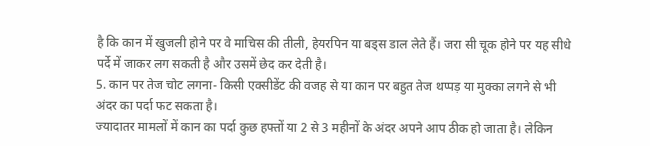है कि कान में खुजली होने पर वे माचिस की तीली, हेयरपिन या बड्स डाल लेते हैं। जरा सी चूक होने पर यह सीधे पर्दे में जाकर लग सकती है और उसमें छेद कर देती है।
5. कान पर तेज चोट लगना- किसी एक्सीडेंट की वजह से या कान पर बहुत तेज थप्पड़ या मुक्का लगने से भी अंदर का पर्दा फट सकता है।
ज्यादातर मामलों में कान का पर्दा कुछ हफ्तों या 2 से 3 महीनों के अंदर अपने आप ठीक हो जाता है। लेकिन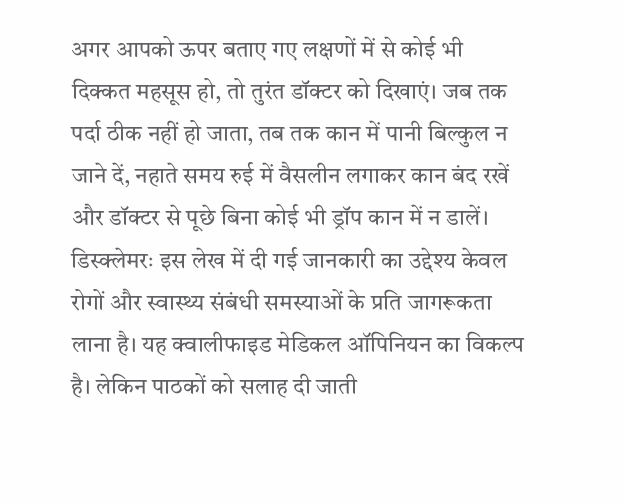अगर आपको ऊपर बताए गए लक्षणों में से कोई भी दिक्कत महसूस हो, तो तुरंत डॉक्टर को दिखाएं। जब तक पर्दा ठीक नहीं हो जाता, तब तक कान में पानी बिल्कुल न जाने दें, नहाते समय रुई में वैसलीन लगाकर कान बंद रखें और डॉक्टर से पूछे बिना कोई भी ड्रॉप कान में न डालें।
डिस्क्लेमरः इस लेख में दी गई जानकारी का उद्देश्य केवल रोगों और स्वास्थ्य संबंधी समस्याओं के प्रति जागरूकता लाना है। यह क्वालीफाइड मेडिकल ऑपिनियन का विकल्प है। लेकिन पाठकों को सलाह दी जाती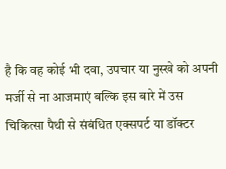है कि वह कोई भी दवा, उपचार या नुस्खे को अपनी मर्जी से ना आजमाएं बल्कि इस बारे में उस चिकित्सा पैथी से संबंधित एक्सपर्ट या डॉक्टर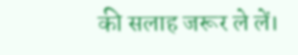की सलाह जरूर ले लें।